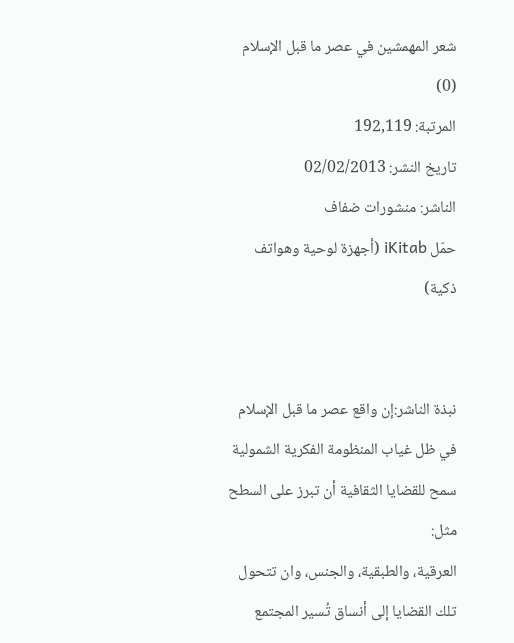شعر المهمشين في عصر ما قبل الإسلام
(0)
المرتبة: 192,119
تاريخ النشر: 02/02/2013
الناشر: منشورات ضفاف
حمّل iKitab (أجهزة لوحية وهواتف ذكية)


نبذة الناشر:إن واقع عصر ما قبل الإسلام في ظل غياب المنظومة الفكرية الشمولية سمح للقضايا الثقافية أن تبرز على السطح مثل:
العرقية، والطبقية، والجنس، وان تتحول تلك القضايا إلى أنساق تُسير المجتمع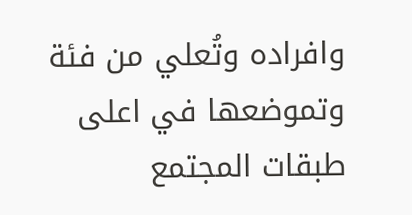وافراده وتُعلي من فئة وتموضعها في اعلى طبقات المجتمع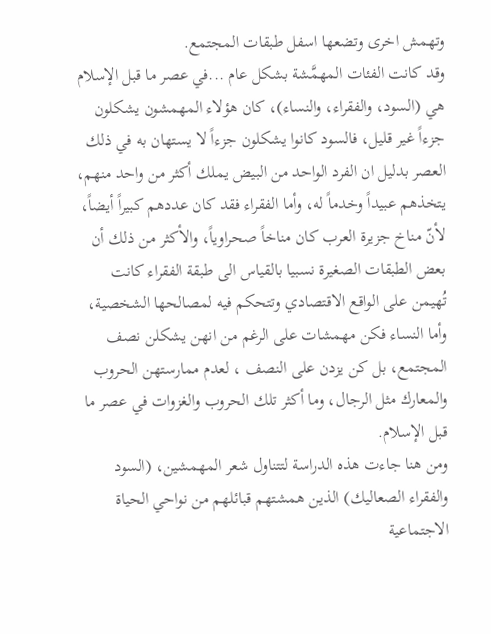وتهمش اخرى وتضعها اسفل طبقات المجتمع.
وقد كانت الفئات المهمَّشة بشكل عام ...في عصر ما قبل الإسلام هي (السود، والفقراء، والنساء)، كان هؤلاء المهمشون يشكلون جزءاً غير قليل، فالسود كانوا يشكلون جزءاً لا يستهان به في ذلك العصر بدليل ان الفرد الواحد من البيض يملك أكثر من واحد منهم، يتخذهم عبيداً وخدماً له، وأما الفقراء فقد كان عددهم كبيراً أيضاً، لأنّ مناخ جزيرة العرب كان مناخاً صحراوياً، والأكثر من ذلك أن بعض الطبقات الصغيرة نسبيا بالقياس الى طبقة الفقراء كانت تُهيمن على الواقع الاقتصادي وتتحكم فيه لمصالحها الشخصية، وأما النساء فكن مهمشات على الرغم من انهن يشكلن نصف المجتمع، بل كن يزدن على النصف ، لعدم ممارستهن الحروب والمعارك مثل الرجال، وما أكثر تلك الحروب والغزوات في عصر ما قبل الإسلام.
ومن هنا جاءت هذه الدراسة لتتناول شعر المهمشين، (السود والفقراء الصعاليك) الذين همشتهم قبائلهم من نواحي الحياة الاجتماعية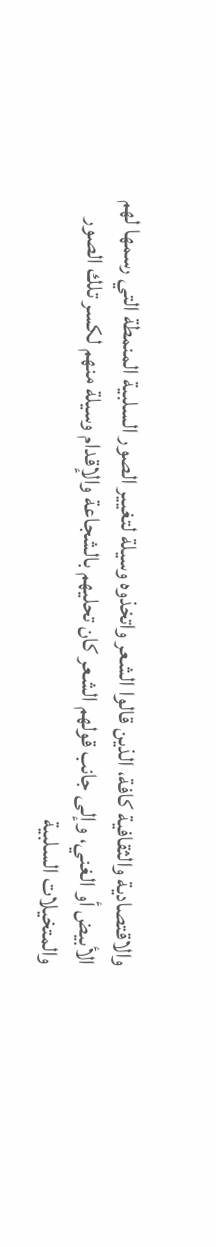والاقتصادية والثقافية كافة، الذين قالوا الشعر واتخذوه وسيلة لتغيير الصور السلبية المنمطة التي رسمها لهم الأبيض أو الغني، وإلى جانب قولهم الشعر كان تحليهم بالشجاعة والإقدام وسيلة منهم لكسر تلك الصور والمتخيلات السلبية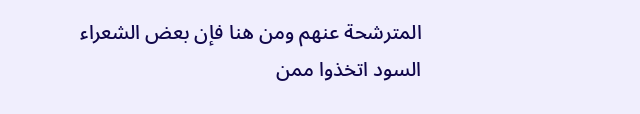المترشحة عنهم ومن هنا فإن بعض الشعراء السود اتخذوا ممن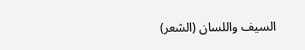السيف واللسان (الشعر)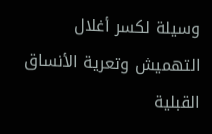وسيلة لكسر أغلال التهميش وتعرية الأنساق القبلية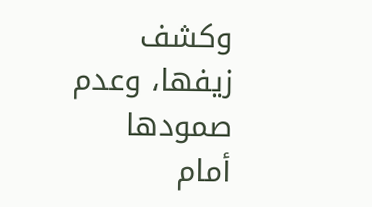وكشف زيفها، وعدم صمودها أمام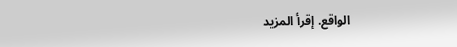الواقع. إقرأ المزيد